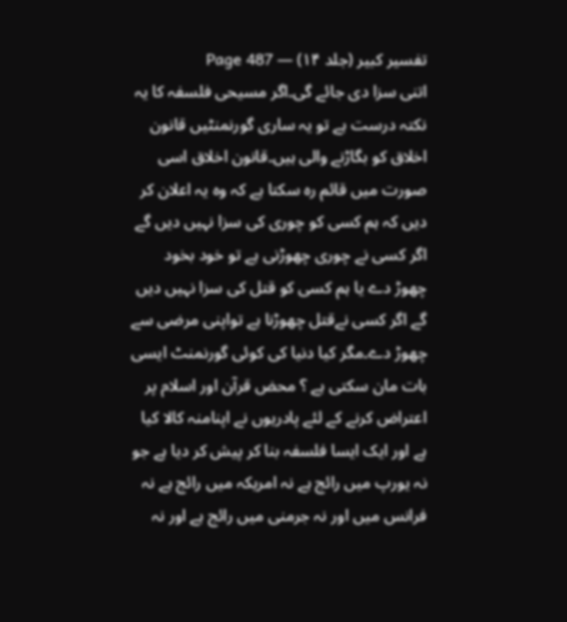تفسیر کبیر (جلد ۱۴) — Page 487
اتنی سزا دی جائے گی۔اگر مسیحی فلسفہ کا یہ نکتہ درست ہے تو یہ ساری گورنمنٹیں قانون اخلاق کو بگاڑنے والی ہیں۔قانون اخلاق اسی صورت میں قائم رہ سکتا ہے کہ وہ یہ اعلان کر دیں کہ ہم کسی کو چوری کی سزا نہیں دیں گے اگر کسی نے چوری چھوڑنی ہے تو خود بخود چھوڑ دے یا ہم کسی کو قتل کی سزا نہیں دیں گے اگر کسی نےقتل چھوڑنا ہے تواپنی مرضی سے چھوڑ دے۔مگر کیا دنیا کی کوئی گورنمنٹ ایسی بات مان سکتی ہے ؟ محض قرآن اور اسلام پر اعتراض کرنے کے لئے پادریوں نے اپنامنہ کالا کیا ہے اور ایک ایسا فلسفہ بنا کر پیش کر دیا ہے جو نہ یورپ میں رائج ہے نہ امریکہ میں رائج ہے نہ فرانس میں اور نہ جرمنی میں رائج ہے اور نہ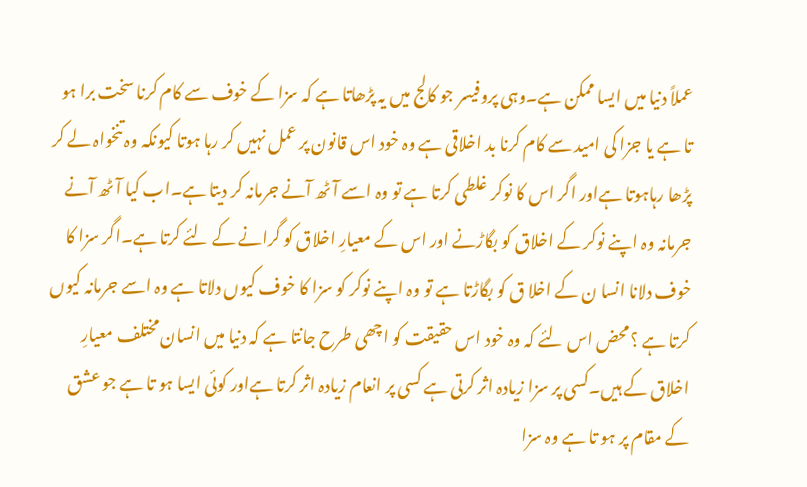عملاً دنیا میں ایسا ممکن ہے۔وہی پروفیسر جو کالج میں یہ پڑھاتا ہے کہ سزا کے خوف سے کام کرنا سخت برا ہو تا ہے یا جزا کی امید سے کام کرنا بد اخلاقی ہے وہ خود اس قانون پر عمل نہیں کر رہا ہوتا کیونکہ وہ تنخواہ لے کر پڑھا رہاہوتا ہےاور اگر اس کا نوکر غلطی کرتا ہے تو وہ اسے آٹھ آنے جرمانہ کر دیتا ہے۔اب کیا آٹھ آنے جرمانہ وہ اپنے نوکر کے اخلاق کو بگاڑنے اور اس کے معیارِ اخلاق کو گرانے کے لئے کرتا ہے۔اگر سزا کا خوف دلانا انسا ن کے اخلا ق کو بگاڑتا ہے تو وہ اپنے نوکر کو سزا کا خوف کیوں دلاتا ہے وہ اسے جرمانہ کیوں کرتا ہے ؟ محض اس لئے کہ وہ خود اس حقیقت کو اچھی طرح جانتا ہے کہ دنیا میں انسان مختلف معیارِ اخلاق کے ہیں۔کسی پر سزا زیادہ اثر کرتی ہے کسی پر انعام زیادہ اثر کرتا ہےاور کوئی ایسا ہو تا ہے جو عشق کے مقام پر ہو تا ہے وہ سزا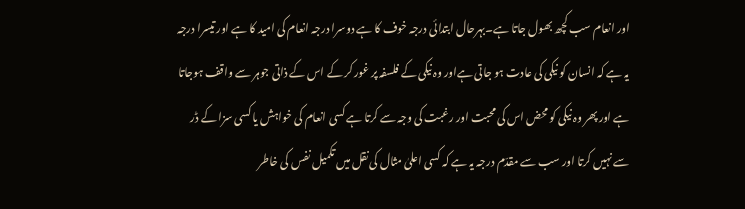اور انعام سب کچھ بھول جاتا ہے۔بہرحال ابتدائی درجہ خوف کا ہے دوسرا درجہ انعام کی امید کا ہے اور تیسرا درجہ یہ ہے کہ انسان کو نیکی کی عادت ہو جاتی ہےاور وہ نیکی کے فلسفہ پر غور کر کے اس کے ذاتی جوہر سے واقف ہوجاتا ہے اور پھر وہ نیکی کو محض اس کی محبت اور رغبت کی وجہ سے کرتا ہے کسی انعام کی خواہش یا کسی سزا کے ڈر سے نہیں کرتا اور سب سے مقدّم درجہ یہ ہے کہ کسی اعلیٰ مثال کی نقل میں تکمیل نفس کی خاطر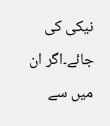نیکی کی جائے۔اگر ان میں سے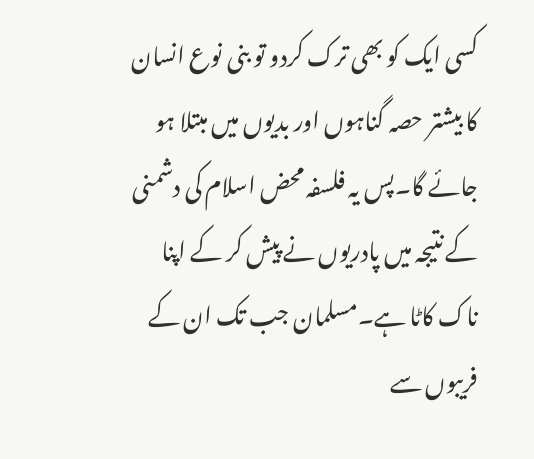کسی ایک کو بھی ترک کردو تو بنی نوع انسان کا بیشتر حصہ گناہوں اور بدیوں میں مبتلا ہو جائے گا۔پس یہ فلسفہ محض اسلام کی دشمنی کے نتیجہ میں پادریوں نے پیش کر کے اپنا ناک کاٹا ہے۔مسلمان جب تک ان کے فریبوں سے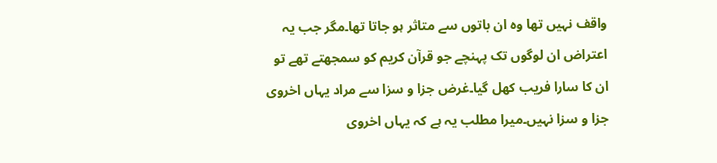واقف نہیں تھا وہ ان باتوں سے متاثر ہو جاتا تھا۔مگر جب یہ اعتراض ان لوگوں تک پہنچے جو قرآن کریم کو سمجھتے تھے تو ان کا سارا فریب کھل گیا۔غرض جزا و سزا سے مراد یہاں اخروی جزا و سزا نہیں۔میرا مطلب یہ ہے کہ یہاں اخروی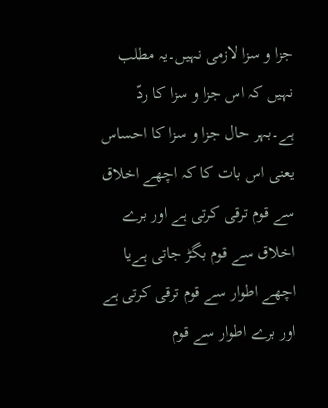جزا و سزا لازمی نہیں۔یہ مطلب نہیں کہ اس جزا و سزا کا ردّ ہے۔بہر حال جزا و سزا کا احساس یعنی اس بات کا کہ اچھے اخلاق سے قوم ترقی کرتی ہے اور برے اخلاق سے قوم بگڑ جاتی ہےیا اچھے اطوار سے قوم ترقی کرتی ہے اور برے اطوار سے قوم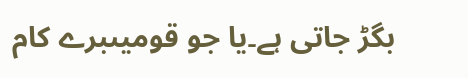بگڑ جاتی ہے۔یا جو قومیںبرے کام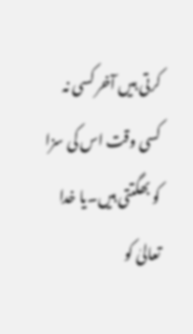کرتی ہیں آخر کسی نہ کسی وقت اس کی سزا کو بھگتتی ہیں۔یا خدا تعالیٰ کو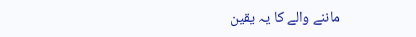ماننے والے کا یہ یقین